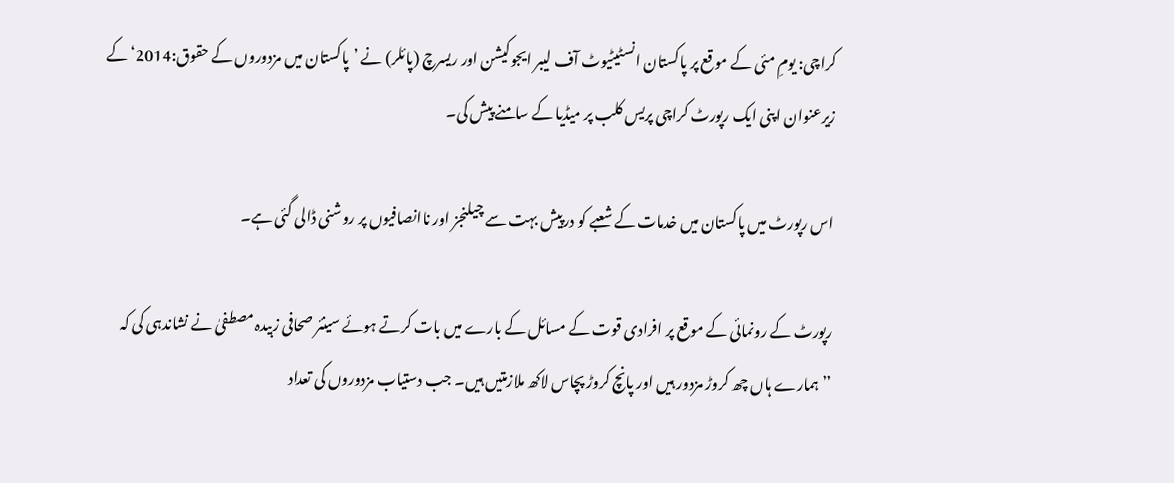کراچی: یومِ مئی کے موقع پر پاکستان انسٹیٹیوٹ آف لیبر ایجوکیشن اور ریسرچ (پائلر) نے ’پاکستان میں مزدوروں کے حقوق:2014‘ کے زیرعنوان اپنی ایک رپورٹ کراچی پریس کلب پر میڈیا کے سامنے پیش کی۔

اس رپورٹ میں پاکستان میں خدمات کے شعبے کو درپیش بہت سے چیلنجز اور ناانصافیوں پر روشنی ڈالی گئی ہے۔

رپورٹ کے رونمائی کے موقع پر افرادی قوت کے مسائل کے بارے میں بات کرتے ہوئے سینئر صحافی زبیدہ مصطفیٰ نے نشاندہی کی کہ ’’ہمارے ہاں چھ کروڑ مزدور ہیں اور پانچ کروڑ پچاس لاکھ ملازمتیں ہیں۔ جب دستیاب مزدوروں کی تعداد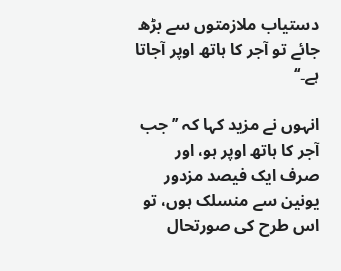دستیاب ملازمتوں سے بڑھ جائے تو آجر کا ہاتھ اوپر آجاتا ہے۔‘‘

انہوں نے مزید کہا کہ ’’جب آجر کا ہاتھ اوپر ہو، اور صرف ایک فیصد مزدور یونین سے منسلک ہوں، تو اس طرح کی صورتحال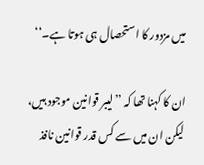میں مزدور کا استحصال ہی ہوتا ہے۔‘‘

ان کا کہنا تھا کہ ’’لیبر قوانین موجود ہیں، لیکن ان میں سے کس قدر قوانین نافذ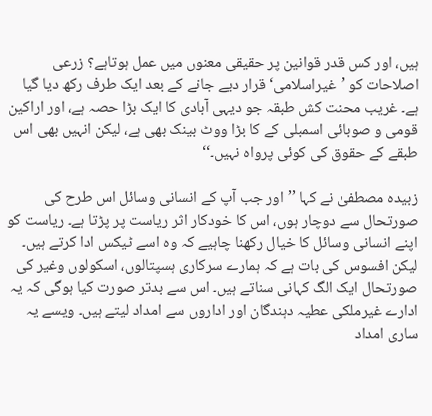ہیں، اور کس قدر قوانین پر حقیقی معنوں میں عمل ہوتاہے؟ زرعی اصلاحات کو ’غیراسلامی‘ قرار دیے جانے کے بعد ایک طرف رکھ دیا گیا ہے۔ غریب محنت کش طبقہ جو دیہی آبادی کا ایک بڑا حصہ ہے، اور اراکین قومی و صوبائی اسمبلی کے کا بڑا ووٹ بینک بھی ہے، لیکن انہیں بھی اس طبقے کے حقوق کی کوئی پرواہ نہیں۔‘‘

زبیدہ مصطفیٰ نے کہا ’’اور جب آپ کے انسانی وسائل اس طرح کی صورتحال سے دوچار ہوں، اس کا خودکار اثر ریاست پر پڑتا ہے۔ ریاست کو اپنے انسانی وسائل کا خیال رکھنا چاہیے کہ وہ اسے ٹیکس ادا کرتے ہیں۔ لیکن افسوس کی بات ہے کہ ہمارے سرکاری ہسپتالوں، اسکولوں وغیر کی صورتحال ایک الگ کہانی سناتے ہیں۔ اس سے بدتر صورت کیا ہوگی کہ یہ ادارے غیرملکی عطیہ دہندگان اور اداروں سے امداد لیتے ہیں۔ ویسے یہ ساری امداد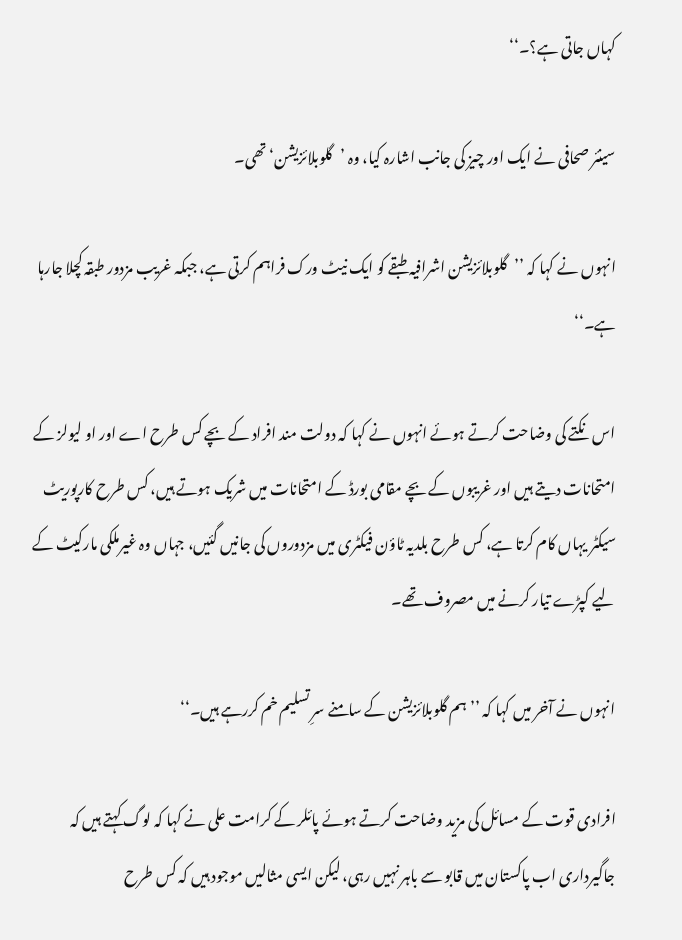کہاں جاتی ہے؟۔‘‘

سینئر صحافی نے ایک اور چیز کی جانب اشارہ کیا، وہ ’گلوبلائزیشن‘ تھی۔

انہوں نے کہا کہ ’’گلوبلائزیشن اشرافیہ طبقے کو ایک نیٹ ورک فراہم کرتی ہے، جبکہ غریب مزدور طبقہ کچلا جارہا ہے۔‘‘

اس نکتے کی وضاحت کرتے ہوئے انہوں نے کہا کہ دولت مند افراد کے بچے کس طرح اے اور او لیولز کے امتحانات دیتے ہیں اور غریبوں کے بچے مقامی بورڈ کے امتحانات میں شریک ہوتے ہیں، کس طرح کارپوریٹ سیکٹر یہاں کام کرتا ہے، کس طرح بلدیہ ٹاؤن فیکٹری میں مزدوروں کی جانیں گئیں، جہاں وہ غیرملکی مارکیٹ کے لیے کپڑے تیار کرنے میں مصروف تھے۔

انہوں نے آخر میں کہا کہ ’’ہم گلوبلائزیشن کے سامنے سرِ تسلیم خم کررہے ہیں۔‘‘

افرادی قوت کے مسائل کی مزید وضاحت کرتے ہوئے پائلر کے کرامت علی نے کہا کہ لوگ کہتے ہیں کہ جاگیرداری اب پاکستان میں قابو سے باہر نہیں رہی، لیکن ایسی مثالیں موجود ہیں کہ کس طرح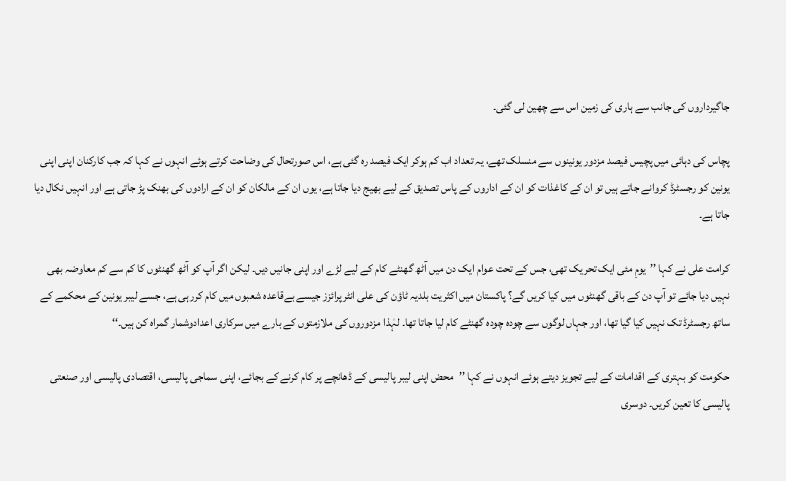جاگیرداروں کی جانب سے ہاری کی زمین اس سے چھین لی گئی۔

پچاس کی دہائی میں پچیس فیصد مزدور یونینوں سے منسلک تھے، یہ تعداد اب کم ہوکر ایک فیصد رہ گئی ہے، اس صورتحال کی وضاحت کرتے ہوئے انہوں نے کہا کہ جب کارکنان اپنی اپنی یونین کو رجسٹرڈ کروانے جاتے ہیں تو ان کے کاغذات کو ان کے اداروں کے پاس تصدیق کے لیے بھیج دیا جاتا ہے، یوں ان کے مالکان کو ان کے ارادوں کی بھنک پڑ جاتی ہے اور انہیں نکال دیا جاتا ہے۔

کرامت علی نے کہا ’’یومِ مئی ایک تحریک تھی، جس کے تحت عوام ایک دن میں آٹھ گھنٹے کام کے لیے لڑے اور اپنی جانیں دیں۔ لیکن اگر آپ کو آٹھ گھنٹوں کا کم سے کم معاوضہ بھی نہیں دیا جائے تو آپ دن کے باقی گھنٹوں میں کیا کریں گے؟ پاکستان میں اکثریت بلدیہ ٹاؤن کی علی انٹرپرائزز جیسے بےقاعدہ شعبوں میں کام کررہی ہے، جسے لیبر یونین کے محکمے کے ساتھ رجسٹرڈ تک نہیں کیا گیا تھا، اور جہاں لوگوں سے چودہ چودہ گھنٹے کام لیا جاتا تھا۔ لہٰذا مزدوروں کی ملازمتوں کے بارے میں سرکاری اعدادوشمار گمراہ کن ہیں۔‘‘

حکومت کو بہتری کے اقدامات کے لیے تجویز دیتے ہوئے انہوں نے کہا ’’محض اپنی لیبر پالیسی کے ڈھانچے پر کام کرنے کے بجائے، اپنی سماجی پالیسی، اقتصادی پالیسی اور صنعتی پالیسی کا تعین کریں۔ دوسری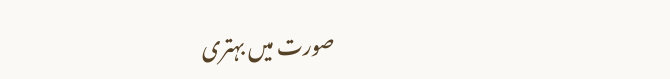صورت میں بہتری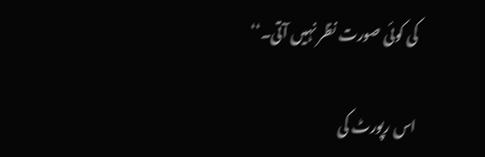کی کوئی صورت نظر نہیں آتی۔‘‘

اس رپورٹ کی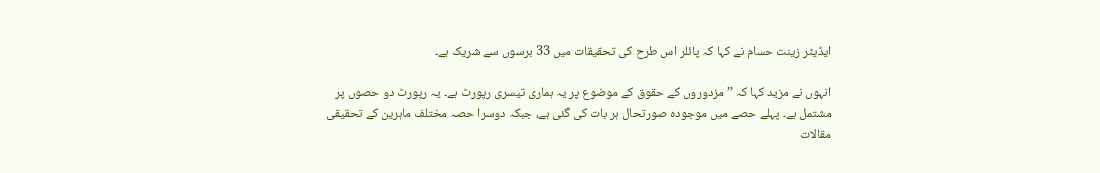ایڈیٹر زینت حسام نے کہا کہ پائلر اس طرح کی تحقیقات میں 33 برسوں سے شریک ہے۔

انہوں نے مزید کہا کہ ’’مزدوروں کے حقوق کے موضوع پر یہ ہماری تیسری رپورٹ ہے۔ یہ رپورٹ دو حصوں پر مشتمل ہے۔ پہلے حصے میں موجودہ صورتحال ہر بات کی گئی ہے، جبکہ دوسرا حصہ مختلف ماہرین کے تحقیقی مقالات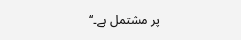پر مشتمل ہے۔‘‘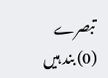تبصرے (0) بند ہیں